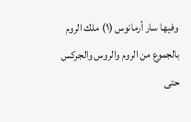وفيها سار أرمانوس (١) ملك الروم بالجموع من الروم والروس والجركس حتى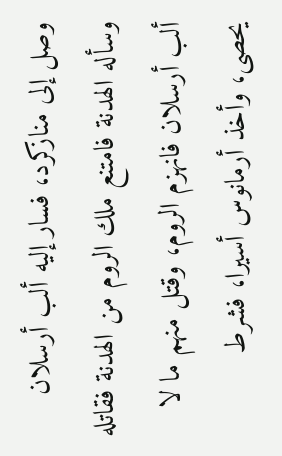وصل إلى منازكرد، فسار إليه ألب أرسلان وسأله الهدنة فامتنع ملك الروم من الهدنة فقاتله ألب أرسلان فانهزم الروم، وقتل منهم ما لا يحصى، وأخذ أرمانوس أسيرا، فشرط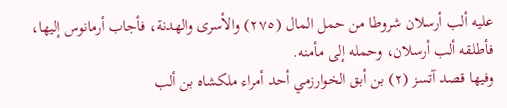عليه ألب أرسلان شروطا من حمل المال (٢٧٥) والأسرى والهدنة، فأجاب أرمانوس إليها، فأطلقه ألب أرسلان، وحمله إلى مأمنه.
وفيها قصد آتسز (٢) بن أبق الخوارزمي أحد أمراء ملكشاه بن ألب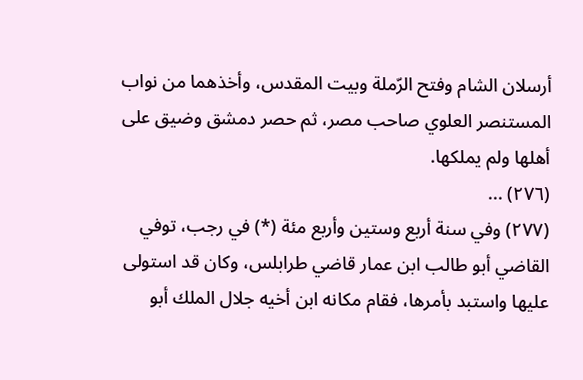أرسلان الشام وفتح الرّملة وبيت المقدس، وأخذهما من نواب المستنصر العلوي صاحب مصر، ثم حصر دمشق وضيق على أهلها ولم يملكها.
(٢٧٦) ...
(٢٧٧) وفي سنة أربع وستين وأربع مئة (*) في رجب، توفي القاضي أبو طالب ابن عمار قاضي طرابلس، وكان قد استولى عليها واستبد بأمرها، فقام مكانه ابن أخيه جلال الملك أبو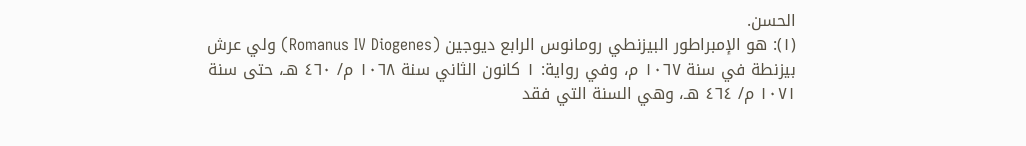الحسن.
(١): هو الإمبراطور البيزنطي رومانوس الرابع ديوجين (Romanus IV Diogenes) ولي عرش بيزنطة في سنة ١٠٦٧ م، وفي رواية: ١ كانون الثاني سنة ١٠٦٨ م/ ٤٦٠ هـ، حتى سنة ١٠٧١ م/ ٤٦٤ هـ، وهي السنة التي فقد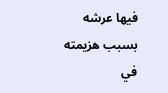فيها عرشه بسبب هزيمته في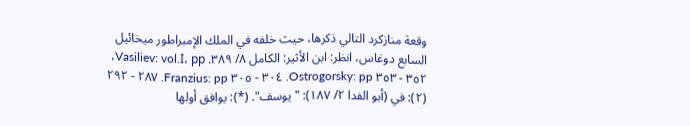وقعة منازكرد التالي ذكرها، حيث خلفه في الملك الإمبراطور ميخائيل السابع دوغاس، انظر: ابن الأثير: الكامل ٨/ ٣٨٩. Vasiliev: vol.I، pp، ٣٥٢ - ٣٥٣ Ostrogorsky: pp. ٣٠٤ - ٣٠٥ Franzius: pp. ٢٨٧ - ٢٩٢ (٢): في (أبو الفدا ٢/ ١٨٧): "يوسف". (*): يوافق أولها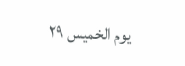يوم الخميس ٢٩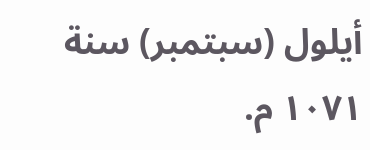أيلول (سبتمبر) سنة ١٠٧١ م.